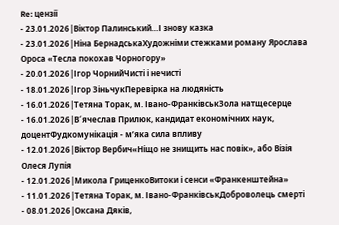Re: цензії
- 23.01.2026|Віктор Палинський…І знову казка
- 23.01.2026|Ніна БернадськаХудожніми стежками роману Ярослава Ороса «Тесла покохав Чорногору»
- 20.01.2026|Ігор ЧорнийЧисті і нечисті
- 18.01.2026|Ігор ЗіньчукПеревірка на людяність
- 16.01.2026|Тетяна Торак, м. Івано-ФранківськЗола натщесерце
- 16.01.2026|В´ячеслав Прилюк, кандидат економічних наук, доцентФудкомунікація - м’яка сила впливу
- 12.01.2026|Віктор Вербич«Ніщо не знищить нас повік», або Візія Олеся Лупія
- 12.01.2026|Микола ГриценкоВитоки і сенси «Франкенштейна»
- 11.01.2026|Тетяна Торак, м. Івано-ФранківськДоброволець смерті
- 08.01.2026|Оксана Дяків,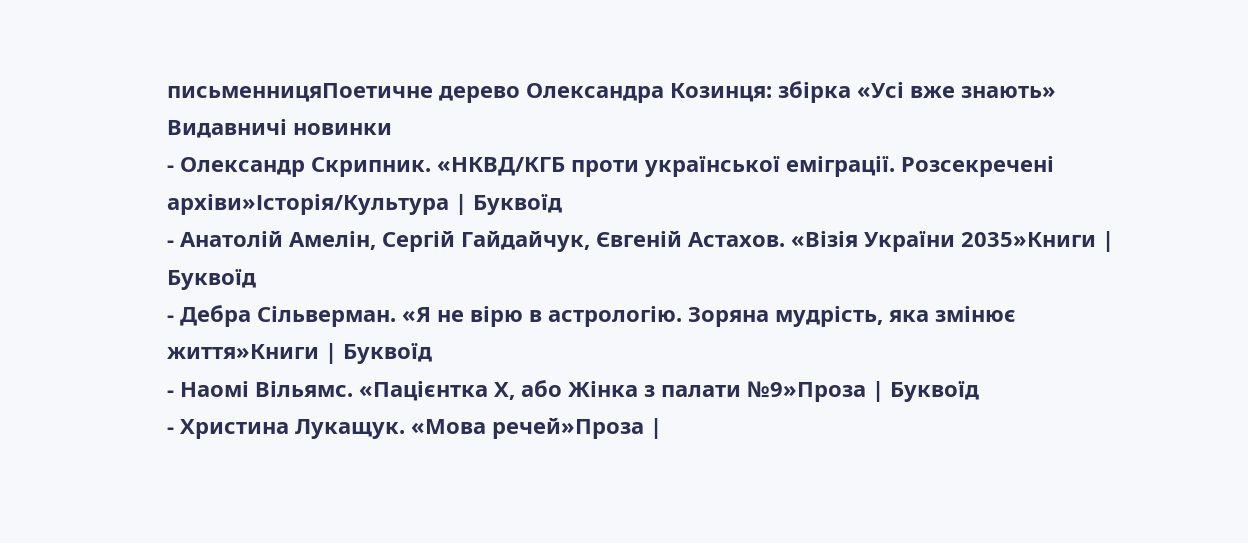письменницяПоетичне дерево Олександра Козинця: збірка «Усі вже знають»
Видавничі новинки
- Олександр Скрипник. «НКВД/КГБ проти української еміграції. Розсекречені архіви»Історія/Культура | Буквоїд
- Анатолій Амелін, Сергій Гайдайчук, Євгеній Астахов. «Візія України 2035»Книги | Буквоїд
- Дебра Сільверман. «Я не вірю в астрологію. Зоряна мудрість, яка змінює життя»Книги | Буквоїд
- Наомі Вільямс. «Пацієнтка Х, або Жінка з палати №9»Проза | Буквоїд
- Христина Лукащук. «Мова речей»Проза |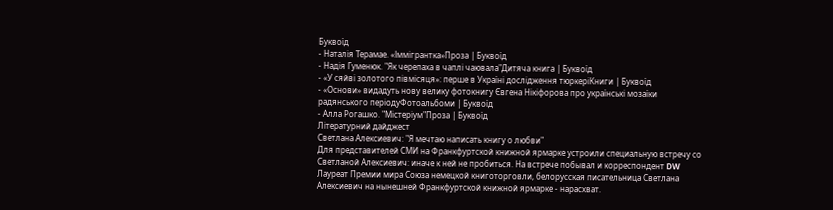Буквоїд
- Наталія Терамае. «Іммігрантка»Проза | Буквоїд
- Надія Гуменюк. "Як черепаха в чаплі чаювала"Дитяча книга | Буквоїд
- «У сяйві золотого півмісяця»: перше в Україні дослідження тюркеріКниги | Буквоїд
- «Основи» видадуть нову велику фотокнигу Євгена Нікіфорова про українські мозаїки радянського періодуФотоальбоми | Буквоїд
- Алла Рогашко. "Містеріум"Проза | Буквоїд
Літературний дайджест
Светлана Алексиевич: "Я мечтаю написать книгу о любви"
Для представителей СМИ на Франкфуртской книжной ярмарке устроили специальную встречу со Светланой Алексиевич: иначе к ней не пробиться. На встрече побывал и корреспондент DW
Лауреат Премии мира Союза немецкой книготорговли, белорусская писательница Светлана Алексиевич на нынешней Франкфуртской книжной ярмарке - нарасхват.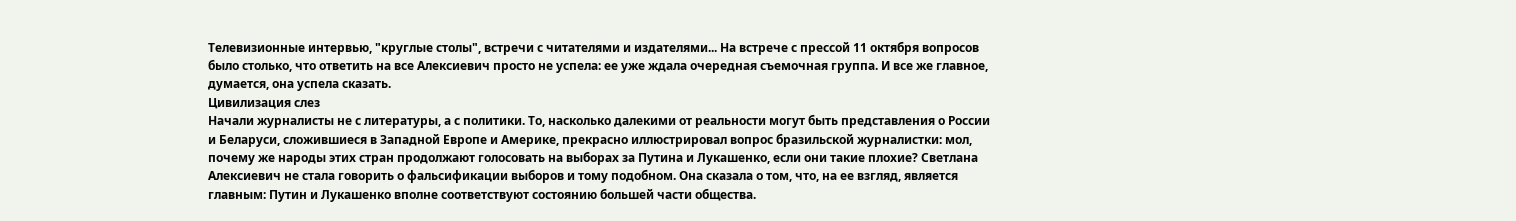Телевизионные интервью, "круглые столы", встречи с читателями и издателями... На встрече с прессой 11 октября вопросов было столько, что ответить на все Алексиевич просто не успела: ее уже ждала очередная съемочная группа. И все же главное, думается, она успела сказать.
Цивилизация слез
Начали журналисты не с литературы, а с политики. То, насколько далекими от реальности могут быть представления о России и Беларуси, сложившиеся в Западной Европе и Америке, прекрасно иллюстрировал вопрос бразильской журналистки: мол, почему же народы этих стран продолжают голосовать на выборах за Путина и Лукашенко, если они такие плохие? Светлана Алексиевич не стала говорить о фальсификации выборов и тому подобном. Она сказала о том, что, на ее взгляд, является главным: Путин и Лукашенко вполне соответствуют состоянию большей части общества.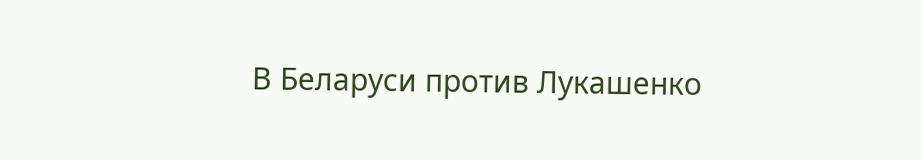В Беларуси против Лукашенко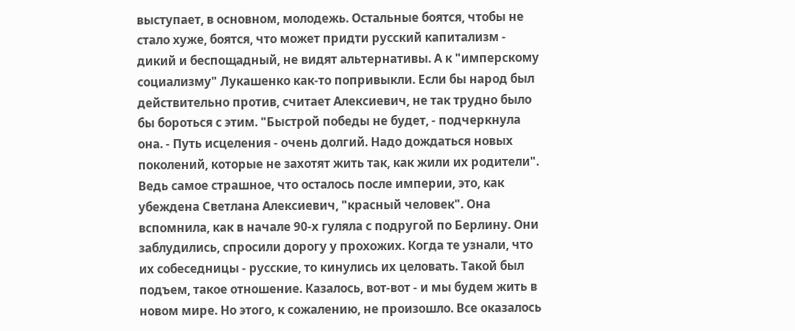выступает, в основном, молодежь. Остальные боятся, чтобы не стало хуже, боятся, что может придти русский капитализм - дикий и беспощадный, не видят альтернативы. А к "имперскому социализму" Лукашенко как-то попривыкли. Если бы народ был действительно против, считает Алексиевич, не так трудно было бы бороться с этим. "Быстрой победы не будет, - подчеркнула она. - Путь исцеления - очень долгий. Надо дождаться новых поколений, которые не захотят жить так, как жили их родители".
Ведь самое страшное, что осталось после империи, это, как убеждена Светлана Алексиевич, "красный человек". Она вспомнила, как в начале 90-х гуляла с подругой по Берлину. Они заблудились, спросили дорогу у прохожих. Когда те узнали, что их собеседницы - русские, то кинулись их целовать. Такой был подъем, такое отношение. Казалось, вот-вот - и мы будем жить в новом мире. Но этого, к сожалению, не произошло. Все оказалось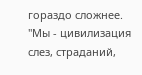гораздо сложнее. "Мы - цивилизация слез, страданий,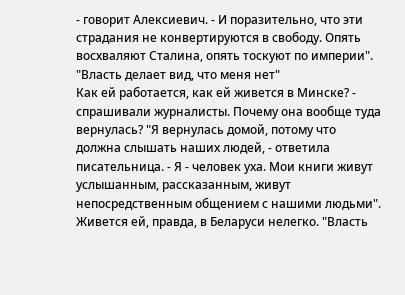- говорит Алексиевич. - И поразительно, что эти страдания не конвертируются в свободу. Опять восхваляют Сталина, опять тоскуют по империи".
"Власть делает вид, что меня нет"
Как ей работается, как ей живется в Минске? - спрашивали журналисты. Почему она вообще туда вернулась? "Я вернулась домой, потому что должна слышать наших людей, - ответила писательница. - Я - человек уха. Мои книги живут услышанным, рассказанным, живут непосредственным общением с нашими людьми". Живется ей, правда, в Беларуси нелегко. "Власть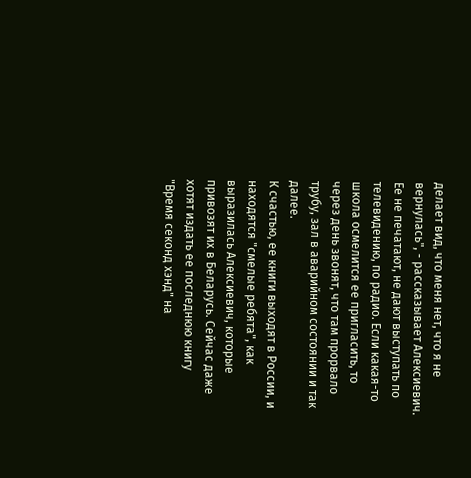делает вид, что меня нет, что я не вернулась", - рассказывает Алексиевич. Ее не печатают, не дают выступать по телевидению, по радио. Если какая-то школа осмелится ее пригласить, то через день звонят, что там прорвало трубу, зал в аварийном состоянии и так далее.
К счастью, ее книги выходят в России, и находятся "смелые ребята", как выразилась Алексиевич, которые привозят их в Беларусь. Сейчас даже хотят издать ее последнюю книгу "Время секонд хэнд" на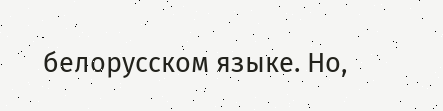белорусском языке. Но,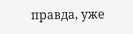правда, уже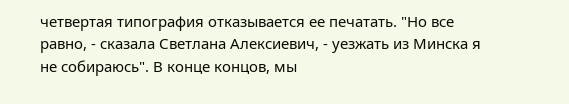четвертая типография отказывается ее печатать. "Но все равно, - сказала Светлана Алексиевич, - уезжать из Минска я не собираюсь". В конце концов, мы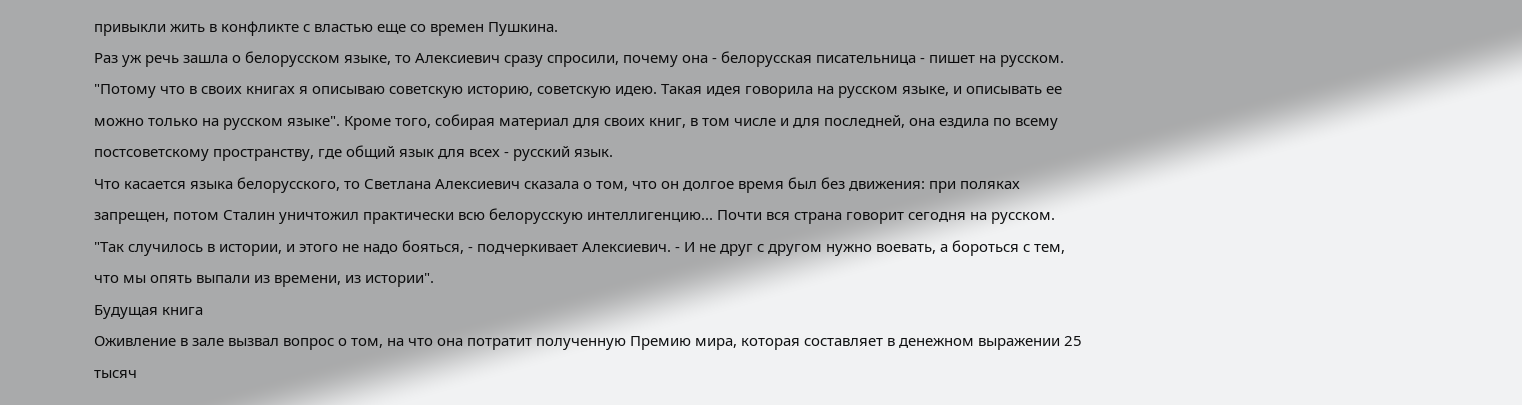привыкли жить в конфликте с властью еще со времен Пушкина.
Раз уж речь зашла о белорусском языке, то Алексиевич сразу спросили, почему она - белорусская писательница - пишет на русском. "Потому что в своих книгах я описываю советскую историю, советскую идею. Такая идея говорила на русском языке, и описывать ее можно только на русском языке". Кроме того, собирая материал для своих книг, в том числе и для последней, она ездила по всему постсоветскому пространству, где общий язык для всех - русский язык.
Что касается языка белорусского, то Светлана Алексиевич сказала о том, что он долгое время был без движения: при поляках запрещен, потом Сталин уничтожил практически всю белорусскую интеллигенцию... Почти вся страна говорит сегодня на русском. "Так случилось в истории, и этого не надо бояться, - подчеркивает Алексиевич. - И не друг с другом нужно воевать, а бороться с тем, что мы опять выпали из времени, из истории".
Будущая книга
Оживление в зале вызвал вопрос о том, на что она потратит полученную Премию мира, которая составляет в денежном выражении 25 тысяч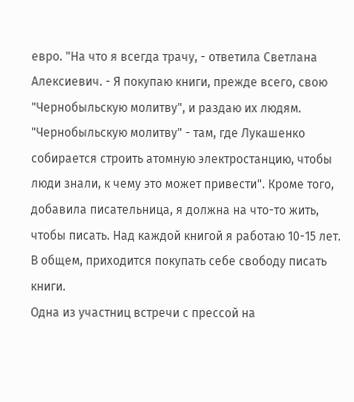евро. "На что я всегда трачу, - ответила Светлана Алексиевич. - Я покупаю книги, прежде всего, свою "Чернобыльскую молитву", и раздаю их людям. "Чернобыльскую молитву" - там, где Лукашенко собирается строить атомную электростанцию, чтобы люди знали, к чему это может привести". Кроме того, добавила писательница, я должна на что-то жить, чтобы писать. Над каждой книгой я работаю 10-15 лет. В общем, приходится покупать себе свободу писать книги.
Одна из участниц встречи с прессой на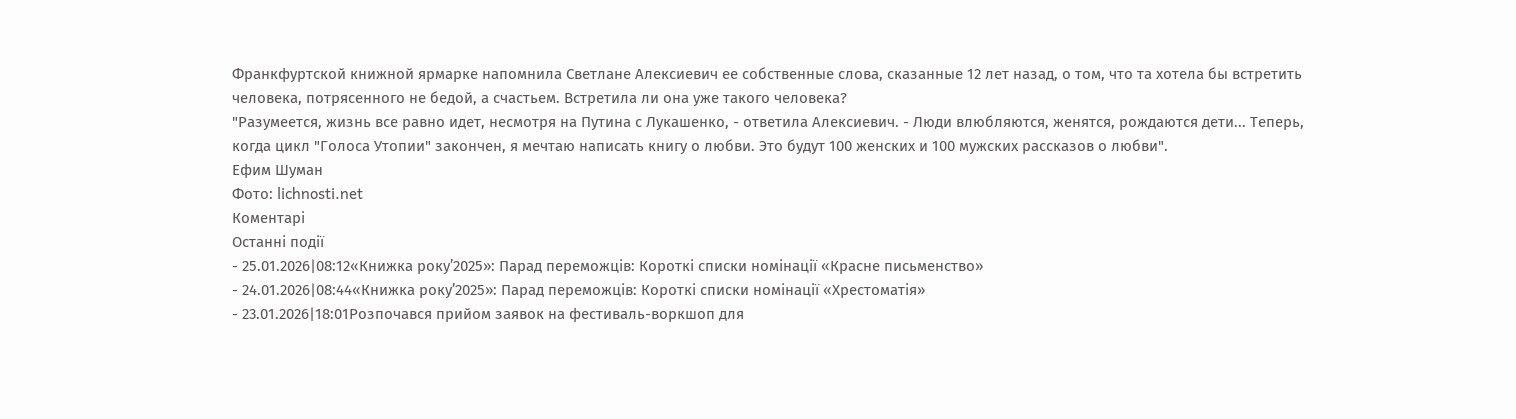Франкфуртской книжной ярмарке напомнила Светлане Алексиевич ее собственные слова, сказанные 12 лет назад, о том, что та хотела бы встретить человека, потрясенного не бедой, а счастьем. Встретила ли она уже такого человека?
"Разумеется, жизнь все равно идет, несмотря на Путина с Лукашенко, - ответила Алексиевич. - Люди влюбляются, женятся, рождаются дети... Теперь, когда цикл "Голоса Утопии" закончен, я мечтаю написать книгу о любви. Это будут 100 женских и 100 мужских рассказов о любви".
Ефим Шуман
Фото: lichnosti.net
Коментарі
Останні події
- 25.01.2026|08:12«Книжка року’2025»: Парад переможців: Короткі списки номінації «Красне письменство»
- 24.01.2026|08:44«Книжка року’2025»: Парад переможців: Короткі списки номінації «Хрестоматія»
- 23.01.2026|18:01Розпочався прийом заявок на фестиваль-воркшоп для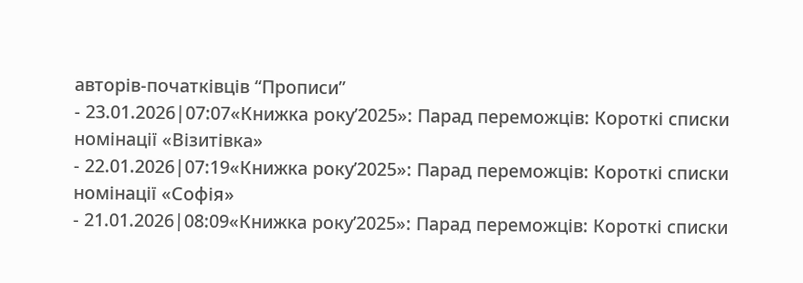авторів-початківців “Прописи”
- 23.01.2026|07:07«Книжка року’2025»: Парад переможців: Короткі списки номінації «Візитівка»
- 22.01.2026|07:19«Книжка року’2025»: Парад переможців: Короткі списки номінації «Софія»
- 21.01.2026|08:09«Книжка року’2025»: Парад переможців: Короткі списки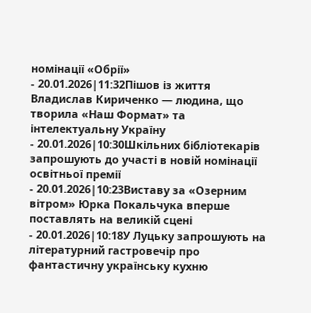номінації «Обрії»
- 20.01.2026|11:32Пішов із життя Владислав Кириченко — людина, що творила «Наш Формат» та інтелектуальну Україну
- 20.01.2026|10:30Шкільних бібліотекарів запрошують до участі в новій номінації освітньої премії
- 20.01.2026|10:23Виставу за «Озерним вітром» Юрка Покальчука вперше поставлять на великій сцені
- 20.01.2026|10:18У Луцьку запрошують на літературний гастровечір про фантастичну українську кухню